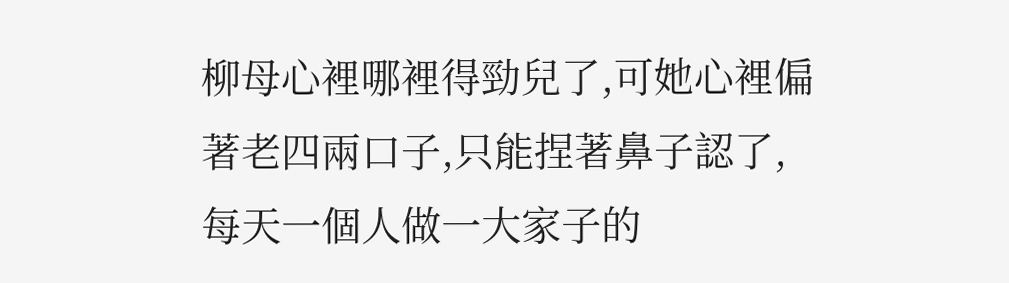柳母心裡哪裡得勁兒了,可她心裡偏著老四兩口子,只能捏著鼻子認了,每天一個人做一大家子的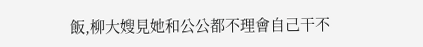飯,柳大嫂見她和公公都不理會自己干不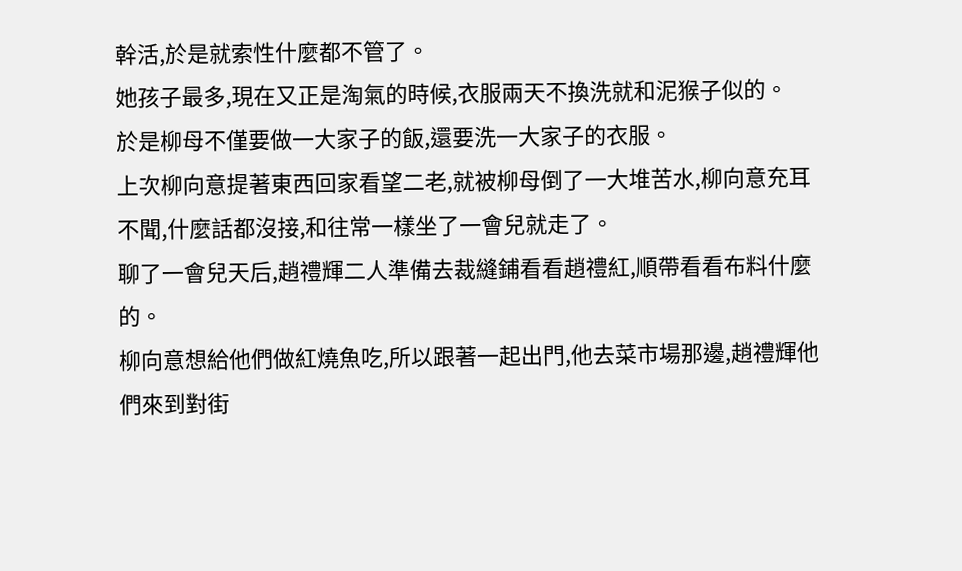幹活,於是就索性什麼都不管了。
她孩子最多,現在又正是淘氣的時候,衣服兩天不換洗就和泥猴子似的。
於是柳母不僅要做一大家子的飯,還要洗一大家子的衣服。
上次柳向意提著東西回家看望二老,就被柳母倒了一大堆苦水,柳向意充耳不聞,什麼話都沒接,和往常一樣坐了一會兒就走了。
聊了一會兒天后,趙禮輝二人準備去裁縫鋪看看趙禮紅,順帶看看布料什麼的。
柳向意想給他們做紅燒魚吃,所以跟著一起出門,他去菜市場那邊,趙禮輝他們來到對街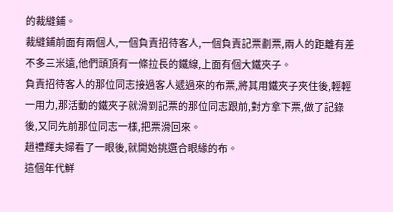的裁縫鋪。
裁縫鋪前面有兩個人,一個負責招待客人,一個負責記票劃票,兩人的距離有差不多三米遠,他們頭頂有一條拉長的鐵線,上面有個大鐵夾子。
負責招待客人的那位同志接過客人遞過來的布票,將其用鐵夾子夾住後,輕輕一用力,那活動的鐵夾子就滑到記票的那位同志跟前,對方拿下票,做了記錄後,又同先前那位同志一樣,把票滑回來。
趙禮輝夫婦看了一眼後,就開始挑選合眼緣的布。
這個年代鮮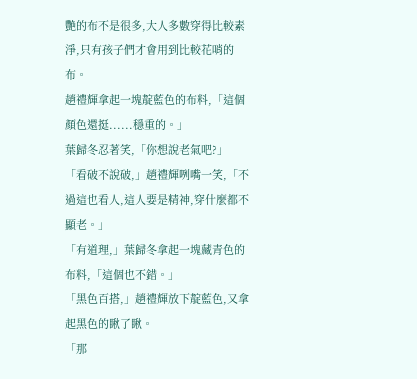艷的布不是很多,大人多數穿得比較素淨,只有孩子們才會用到比較花哨的布。
趙禮輝拿起一塊靛藍色的布料,「這個顏色還挺......穩重的。」
葉歸冬忍著笑,「你想說老氣吧?」
「看破不說破,」趙禮輝咧嘴一笑,「不過這也看人,這人要是精神,穿什麼都不顯老。」
「有道理,」葉歸冬拿起一塊藏青色的布料,「這個也不錯。」
「黑色百搭,」趙禮輝放下靛藍色,又拿起黑色的瞅了瞅。
「那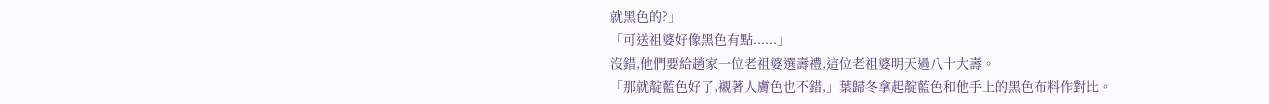就黑色的?」
「可送祖婆好像黑色有點......」
沒錯,他們要給趙家一位老祖婆選壽禮,這位老祖婆明天過八十大壽。
「那就靛藍色好了,襯著人膚色也不錯,」葉歸冬拿起靛藍色和他手上的黑色布料作對比。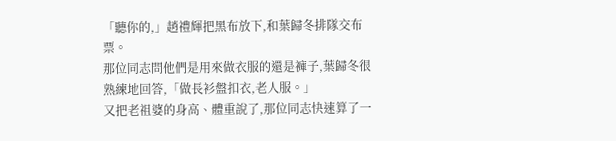「聽你的,」趙禮輝把黑布放下,和葉歸冬排隊交布票。
那位同志問他們是用來做衣服的還是褲子,葉歸冬很熟練地回答,「做長衫盤扣衣,老人服。」
又把老祖婆的身高、體重說了,那位同志快速算了一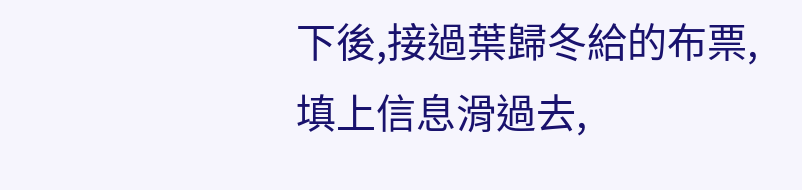下後,接過葉歸冬給的布票,填上信息滑過去,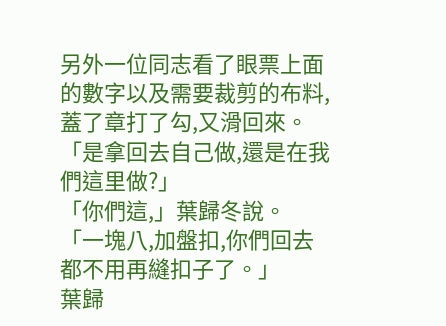另外一位同志看了眼票上面的數字以及需要裁剪的布料,蓋了章打了勾,又滑回來。
「是拿回去自己做,還是在我們這里做?」
「你們這,」葉歸冬說。
「一塊八,加盤扣,你們回去都不用再縫扣子了。」
葉歸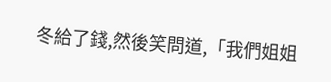冬給了錢,然後笑問道,「我們姐姐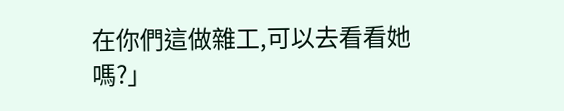在你們這做雜工,可以去看看她嗎?」